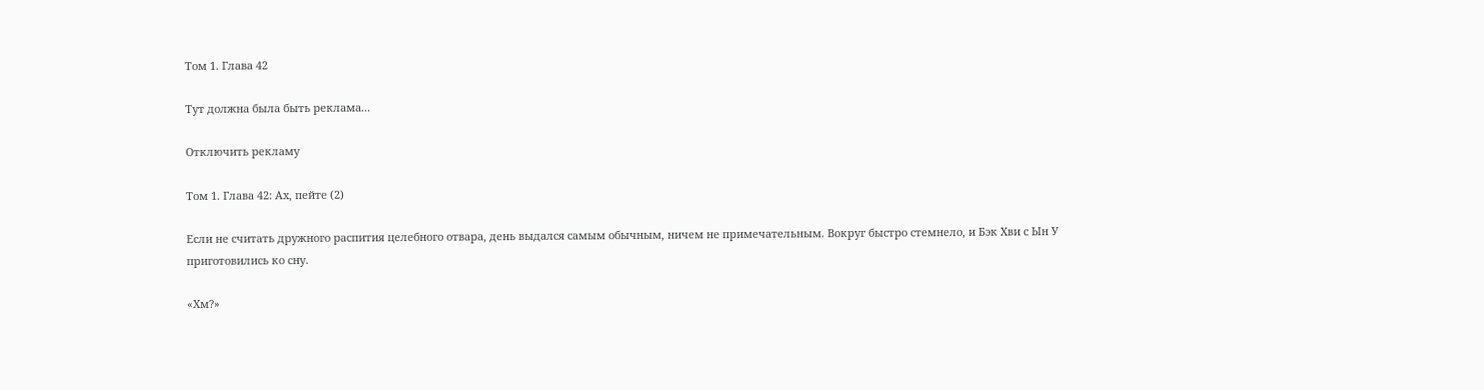Том 1. Глава 42

Тут должна была быть реклама...

Отключить рекламу

Том 1. Глава 42: Ах, пейте (2)

Если не считать дружного распития целебного отвара, день выдался самым обычным, ничем не примечательным. Вокруг быстро стемнело, и Бэк Хви с Ын У приготовились ко сну.

«Хм?»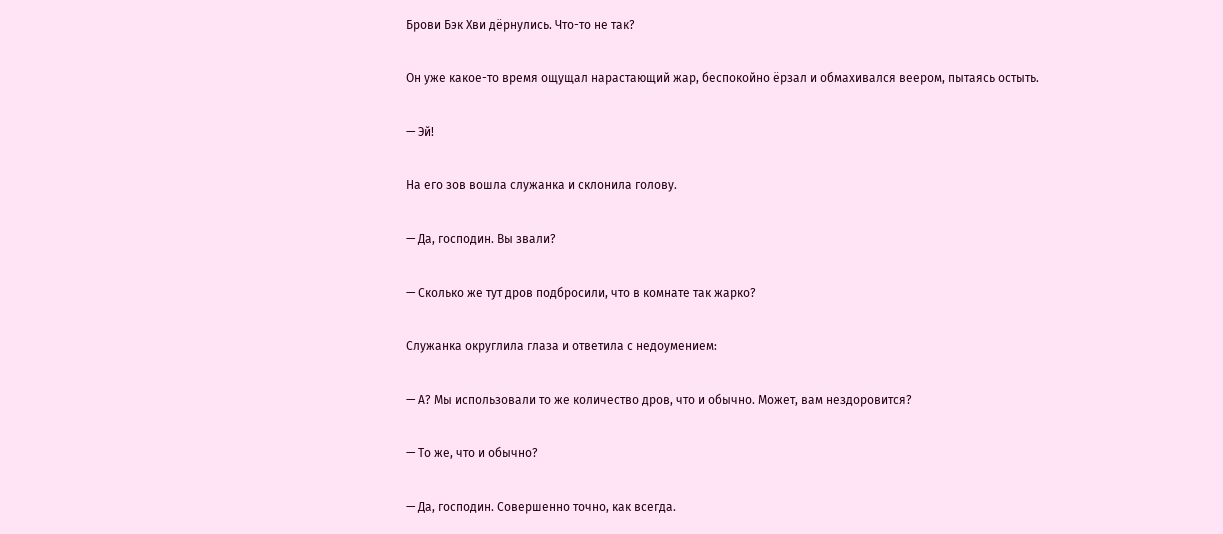Брови Бэк Хви дёрнулись. Что-то не так?

Он уже какое-то время ощущал нарастающий жар, беспокойно ёрзал и обмахивался веером, пытаясь остыть.

— Эй!

На его зов вошла служанка и склонила голову.

— Да, господин. Вы звали?

— Сколько же тут дров подбросили, что в комнате так жарко?

Служанка округлила глаза и ответила с недоумением:

— А? Мы использовали то же количество дров, что и обычно. Может, вам нездоровится?

— То же, что и обычно?

— Да, господин. Совершенно точно, как всегда.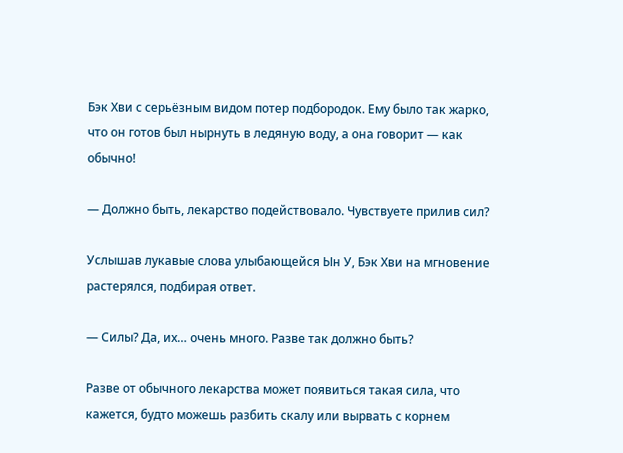Бэк Хви с серьёзным видом потер подбородок. Ему было так жарко, что он готов был нырнуть в ледяную воду, а она говорит — как обычно!

— Должно быть, лекарство подействовало. Чувствуете прилив сил?

Услышав лукавые слова улыбающейся Ын У, Бэк Хви на мгновение растерялся, подбирая ответ.

— Силы? Да, их… очень много. Разве так должно быть?

Разве от обычного лекарства может появиться такая сила, что кажется, будто можешь разбить скалу или вырвать с корнем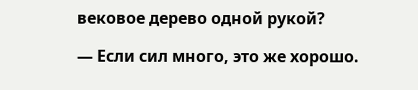вековое дерево одной рукой?

— Если сил много, это же хорошо.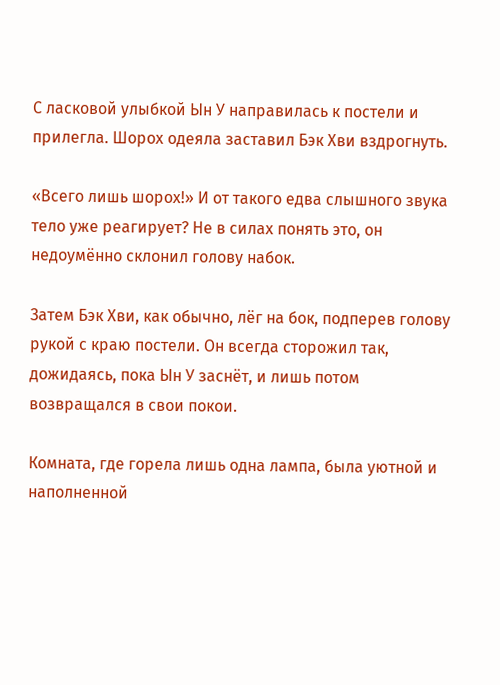С ласковой улыбкой Ын У направилась к постели и прилегла. Шорох одеяла заставил Бэк Хви вздрогнуть.

«Всего лишь шорох!» И от такого едва слышного звука тело уже реагирует? Не в силах понять это, он недоумённо склонил голову набок.

Затем Бэк Хви, как обычно, лёг на бок, подперев голову рукой с краю постели. Он всегда сторожил так, дожидаясь, пока Ын У заснёт, и лишь потом возвращался в свои покои.

Комната, где горела лишь одна лампа, была уютной и наполненной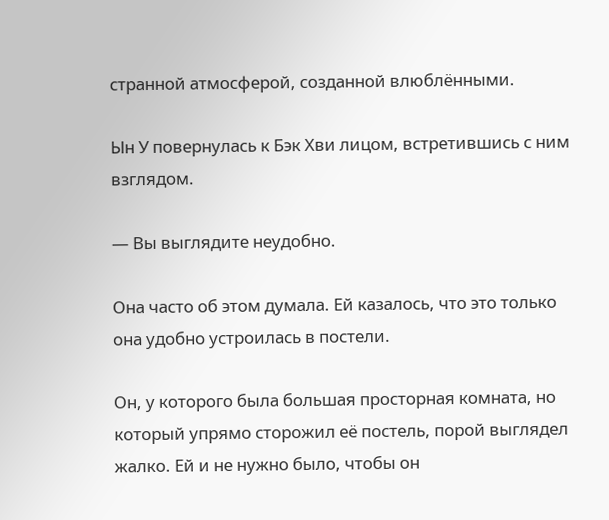странной атмосферой, созданной влюблёнными.

Ын У повернулась к Бэк Хви лицом, встретившись с ним взглядом.

— Вы выглядите неудобно.

Она часто об этом думала. Ей казалось, что это только она удобно устроилась в постели.

Он, у которого была большая просторная комната, но который упрямо сторожил её постель, порой выглядел жалко. Ей и не нужно было, чтобы он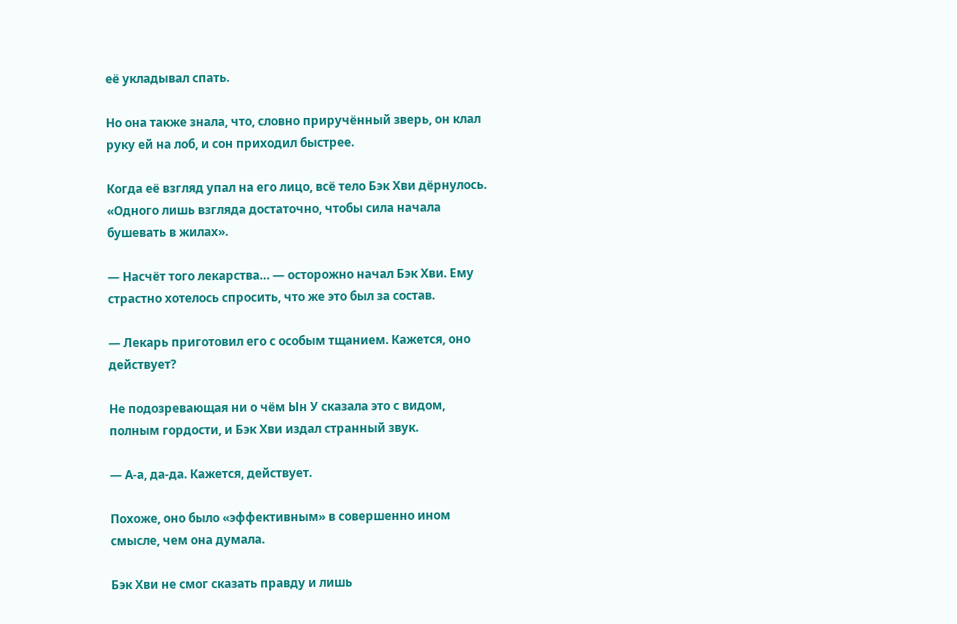её укладывал спать.

Но она также знала, что, словно приручённый зверь, он клал руку ей на лоб, и сон приходил быстрее.

Когда её взгляд упал на его лицо, всё тело Бэк Хви дёрнулось. «Одного лишь взгляда достаточно, чтобы сила начала бушевать в жилах».

— Насчёт того лекарства… — осторожно начал Бэк Хви. Ему страстно хотелось спросить, что же это был за состав.

— Лекарь приготовил его с особым тщанием. Кажется, оно действует?

Не подозревающая ни о чём Ын У сказала это с видом, полным гордости, и Бэк Хви издал странный звук.

— А-а, да-да. Кажется, действует.

Похоже, оно было «эффективным» в совершенно ином смысле, чем она думала.

Бэк Хви не смог сказать правду и лишь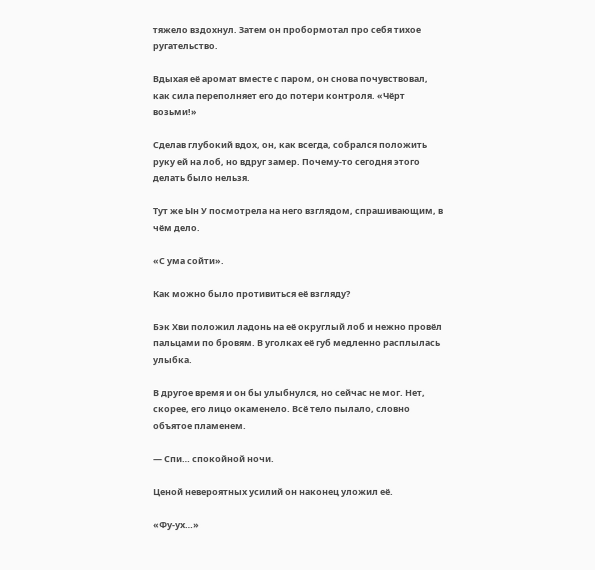тяжело вздохнул. Затем он пробормотал про себя тихое ругательство.

Вдыхая её аромат вместе с паром, он снова почувствовал, как сила переполняет его до потери контроля. «Чёрт возьми!»

Сделав глубокий вдох, он, как всегда, собрался положить руку ей на лоб, но вдруг замер. Почему-то сегодня этого делать было нельзя.

Тут же Ын У посмотрела на него взглядом, спрашивающим, в чём дело.

«С ума сойти».

Как можно было противиться её взгляду?

Бэк Хви положил ладонь на её округлый лоб и нежно провёл пальцами по бровям. В уголках её губ медленно расплылась улыбка.

В другое время и он бы улыбнулся, но сейчас не мог. Нет, скорее, его лицо окаменело. Всё тело пылало, словно объятое пламенем.

— Спи… спокойной ночи.

Ценой невероятных усилий он наконец уложил её.

«Фу-ух…»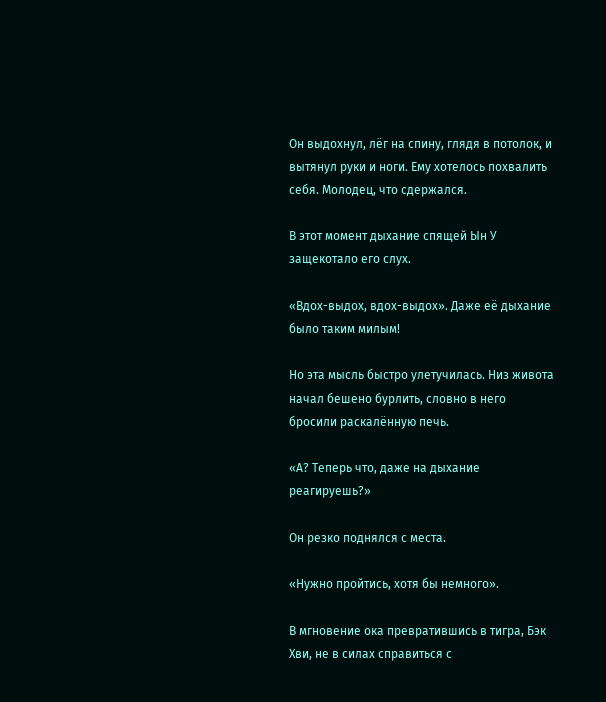Он выдохнул, лёг на спину, глядя в потолок, и вытянул руки и ноги. Ему хотелось похвалить себя. Молодец, что сдержался.

В этот момент дыхание спящей Ын У защекотало его слух.

«Вдох-выдох, вдох-выдох». Даже её дыхание было таким милым!

Но эта мысль быстро улетучилась. Низ живота начал бешено бурлить, словно в него бросили раскалённую печь.

«А? Теперь что, даже на дыхание реагируешь?»

Он резко поднялся с места.

«Нужно пройтись, хотя бы немного».

В мгновение ока превратившись в тигра, Бэк Хви, не в силах справиться с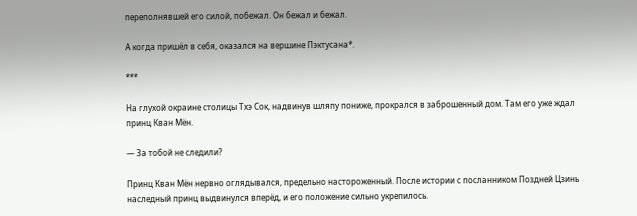переполнявшей его силой, побежал. Он бежал и бежал.

А когда пришёл в себя, оказался на вершине Пэктусана*.

***

На глухой окраине столицы Тхэ Сок, надвинув шляпу пониже, прокрался в заброшенный дом. Там его уже ждал принц Кван Мён.

— За тобой не следили?

Принц Кван Мён нервно оглядывался, предельно настороженный. После истории с посланником Поздней Цзинь наследный принц выдвинулся вперёд, и его положение сильно укрепилось.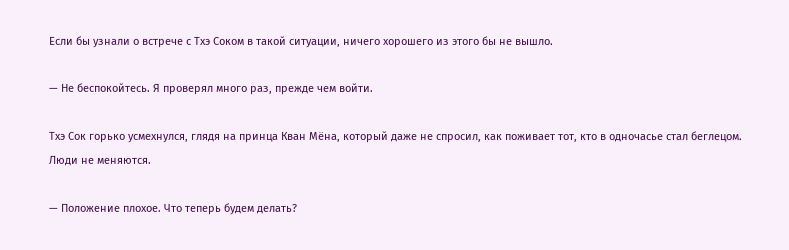Если бы узнали о встрече с Тхэ Соком в такой ситуации, ничего хорошего из этого бы не вышло.

— Не беспокойтесь. Я проверял много раз, прежде чем войти.

Тхэ Сок горько усмехнулся, глядя на принца Кван Мёна, который даже не спросил, как поживает тот, кто в одночасье стал беглецом. Люди не меняются.

— Положение плохое. Что теперь будем делать?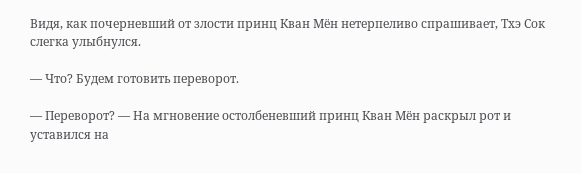Видя, как почерневший от злости принц Кван Мён нетерпеливо спрашивает, Тхэ Сок слегка улыбнулся.

— Что? Будем готовить переворот.

— Переворот? — На мгновение остолбеневший принц Кван Мён раскрыл рот и уставился на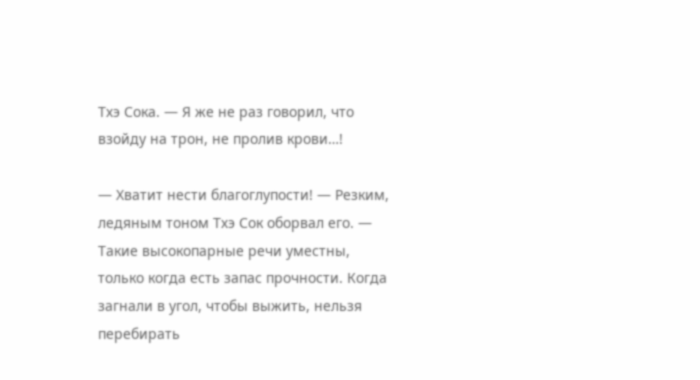Тхэ Сока. — Я же не раз говорил, что взойду на трон, не пролив крови…!

— Хватит нести благоглупости! — Резким, ледяным тоном Тхэ Сок оборвал его. — Такие высокопарные речи уместны, только когда есть запас прочности. Когда загнали в угол, чтобы выжить, нельзя перебирать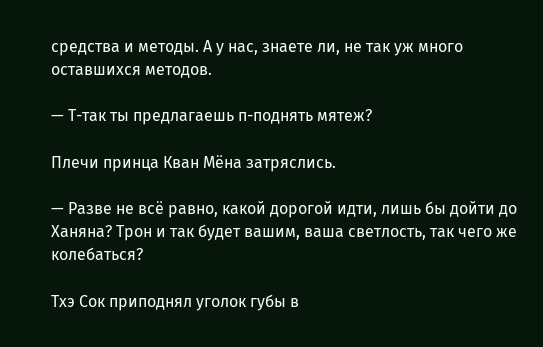средства и методы. А у нас, знаете ли, не так уж много оставшихся методов.

— Т-так ты предлагаешь п-поднять мятеж?

Плечи принца Кван Мёна затряслись.

— Разве не всё равно, какой дорогой идти, лишь бы дойти до Ханяна? Трон и так будет вашим, ваша светлость, так чего же колебаться?

Тхэ Сок приподнял уголок губы в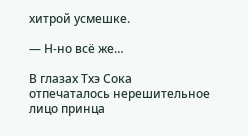хитрой усмешке.

— Н-но всё же…

В глазах Тхэ Сока отпечаталось нерешительное лицо принца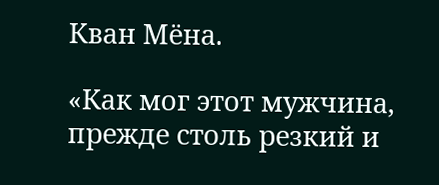Кван Мёна.

«Как мог этот мужчина, прежде столь резкий и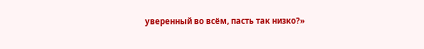уверенный во всём, пасть так низко?»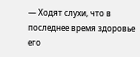— Ходят слухи, что в последнее время здоровье его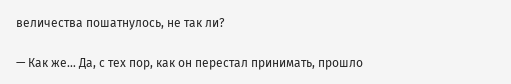величества пошатнулось, не так ли?

— Как же… Да, с тех пор, как он перестал принимать, прошло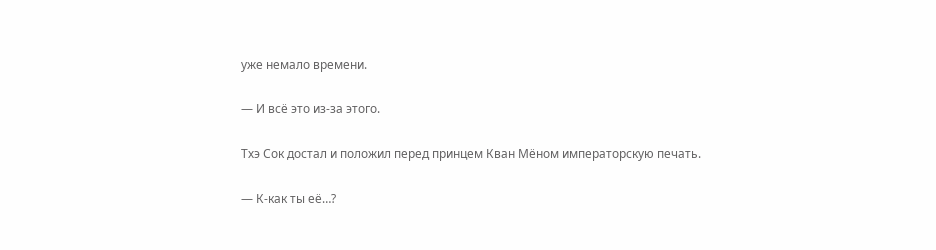уже немало времени.

— И всё это из-за этого.

Тхэ Сок достал и положил перед принцем Кван Мёном императорскую печать.

— К-как ты её…?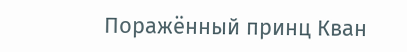Поражённый принц Кван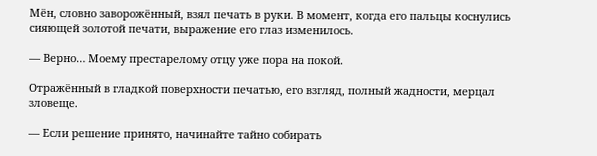Мён, словно заворожённый, взял печать в руки. В момент, когда его пальцы коснулись сияющей золотой печати, выражение его глаз изменилось.

— Верно… Моему престарелому отцу уже пора на покой.

Отражённый в гладкой поверхности печатью, его взгляд, полный жадности, мерцал зловеще.

— Если решение принято, начинайте тайно собирать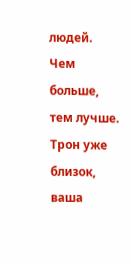людей. Чем больше, тем лучше. Трон уже близок, ваша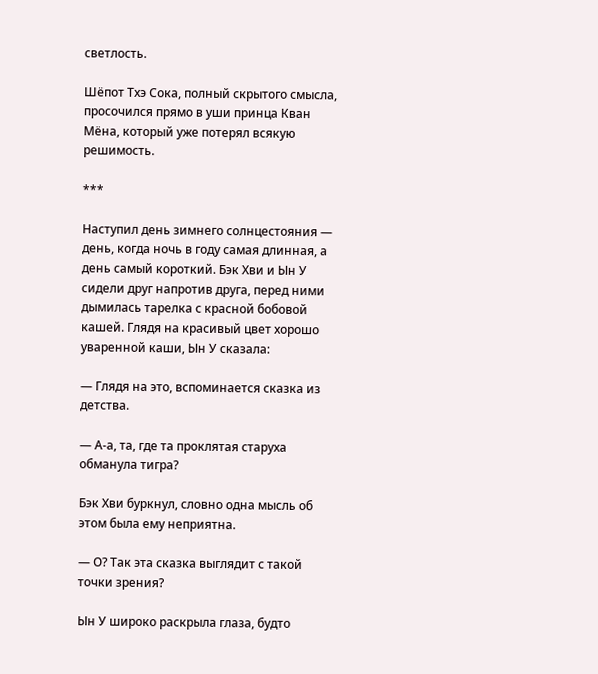светлость.

Шёпот Тхэ Сока, полный скрытого смысла, просочился прямо в уши принца Кван Мёна, который уже потерял всякую решимость.

***

Наступил день зимнего солнцестояния — день, когда ночь в году самая длинная, а день самый короткий. Бэк Хви и Ын У сидели друг напротив друга, перед ними дымилась тарелка с красной бобовой кашей. Глядя на красивый цвет хорошо уваренной каши, Ын У сказала:

— Глядя на это, вспоминается сказка из детства.

— А-а, та, где та проклятая старуха обманула тигра?

Бэк Хви буркнул, словно одна мысль об этом была ему неприятна.

— О? Так эта сказка выглядит с такой точки зрения?

Ын У широко раскрыла глаза, будто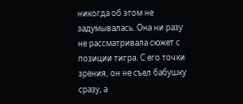никогда об этом не задумывалась. Она ни разу не рассматривала сюжет с позиции тигра. С его точки зрения, он не съел бабушку сразу, а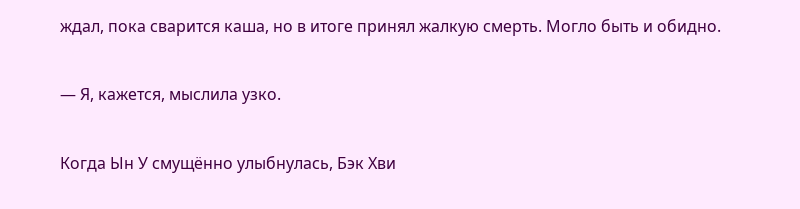ждал, пока сварится каша, но в итоге принял жалкую смерть. Могло быть и обидно.

— Я, кажется, мыслила узко.

Когда Ын У смущённо улыбнулась, Бэк Хви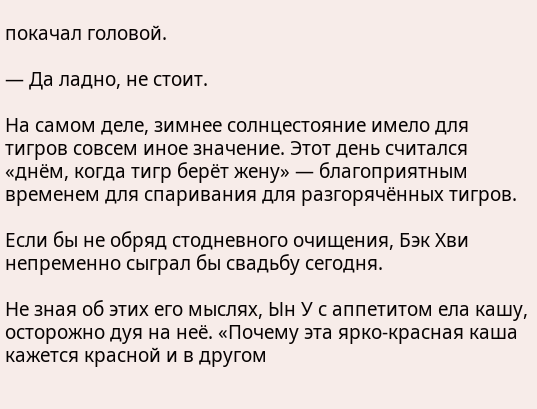покачал головой.

— Да ладно, не стоит.

На самом деле, зимнее солнцестояние имело для тигров совсем иное значение. Этот день считался «днём, когда тигр берёт жену» — благоприятным временем для спаривания для разгорячённых тигров.

Если бы не обряд стодневного очищения, Бэк Хви непременно сыграл бы свадьбу сегодня.

Не зная об этих его мыслях, Ын У с аппетитом ела кашу, осторожно дуя на неё. «Почему эта ярко-красная каша кажется красной и в другом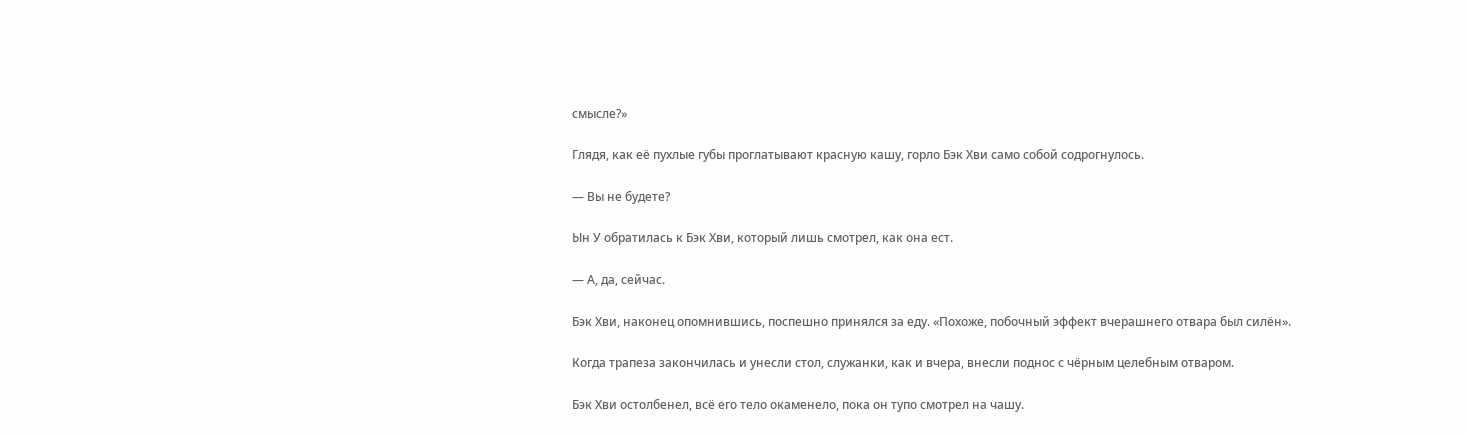смысле?»

Глядя, как её пухлые губы проглатывают красную кашу, горло Бэк Хви само собой содрогнулось.

— Вы не будете?

Ын У обратилась к Бэк Хви, который лишь смотрел, как она ест.

— А, да, сейчас.

Бэк Хви, наконец опомнившись, поспешно принялся за еду. «Похоже, побочный эффект вчерашнего отвара был силён».

Когда трапеза закончилась и унесли стол, служанки, как и вчера, внесли поднос с чёрным целебным отваром.

Бэк Хви остолбенел, всё его тело окаменело, пока он тупо смотрел на чашу.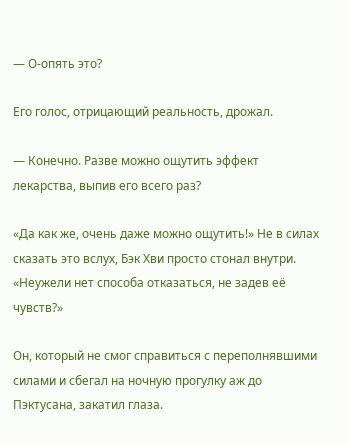— О-опять это?

Его голос, отрицающий реальность, дрожал.

— Конечно. Разве можно ощутить эффект лекарства, выпив его всего раз?

«Да как же, очень даже можно ощутить!» Не в силах сказать это вслух, Бэк Хви просто стонал внутри. «Неужели нет способа отказаться, не задев её чувств?»

Он, который не смог справиться с переполнявшими силами и сбегал на ночную прогулку аж до Пэктусана, закатил глаза.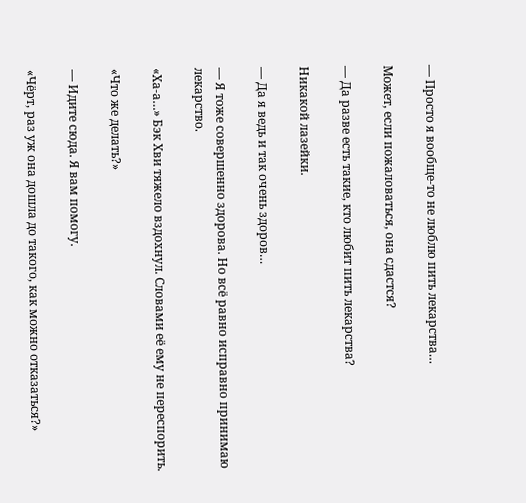— Просто я вообще-то не люблю пить лекарства…

Может, если пожаловаться, она сдастся?

— Да разве есть такие, кто любит пить лекарства?

Никакой лазейки.

— Да я ведь и так очень здоров…

— Я тоже совершенно здорова. Но всё равно исправно принимаю лекарство.

«Ха-а…» Бэк Хви тяжело вздохнул. Словами её ему не переспорить.

«Что же делать?»

— Идите сюда. Я вам помогу.

«Чёрт, раз уж она дошла до такого, как можно отказаться?»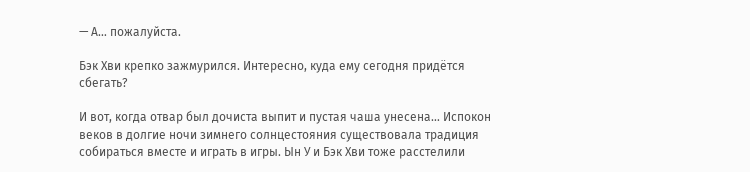— А… пожалуйста.

Бэк Хви крепко зажмурился. Интересно, куда ему сегодня придётся сбегать?

И вот, когда отвар был дочиста выпит и пустая чаша унесена… Испокон веков в долгие ночи зимнего солнцестояния существовала традиция собираться вместе и играть в игры. Ын У и Бэк Хви тоже расстелили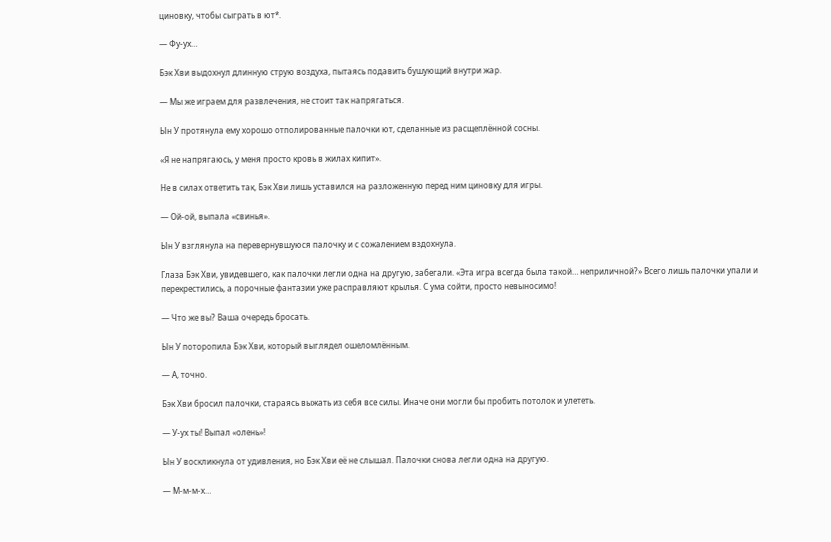циновку, чтобы сыграть в ют*.

— Фу-ух…

Бэк Хви выдохнул длинную струю воздуха, пытаясь подавить бушующий внутри жар.

— Мы же играем для развлечения, не стоит так напрягаться.

Ын У протянула ему хорошо отполированные палочки ют, сделанные из расщеплённой сосны.

«Я не напрягаюсь, у меня просто кровь в жилах кипит».

Не в силах ответить так, Бэк Хви лишь уставился на разложенную перед ним циновку для игры.

— Ой-ой, выпала «свинья».

Ын У взглянула на перевернувшуюся палочку и с сожалением вздохнула.

Глаза Бэк Хви, увидевшего, как палочки легли одна на другую, забегали. «Эта игра всегда была такой… неприличной?» Всего лишь палочки упали и перекрестились, а порочные фантазии уже расправляют крылья. С ума сойти, просто невыносимо!

— Что же вы? Ваша очередь бросать.

Ын У поторопила Бэк Хви, который выглядел ошеломлённым.

— А, точно.

Бэк Хви бросил палочки, стараясь выжать из себя все силы. Иначе они могли бы пробить потолок и улететь.

— У-ух ты! Выпал «олень»!

Ын У воскликнула от удивления, но Бэк Хви её не слышал. Палочки снова легли одна на другую.

— М-м-м-х…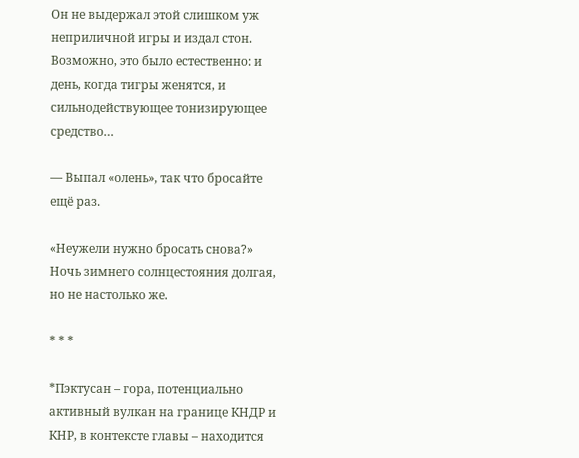Он не выдержал этой слишком уж неприличной игры и издал стон. Возможно, это было естественно: и день, когда тигры женятся, и сильнодействующее тонизирующее средство…

— Выпал «олень», так что бросайте ещё раз.

«Неужели нужно бросать снова?» Ночь зимнего солнцестояния долгая, но не настолько же.

* * *

*Пэктусан – гора, потенциально активный вулкан на границе КНДР и КНР, в контексте главы – находится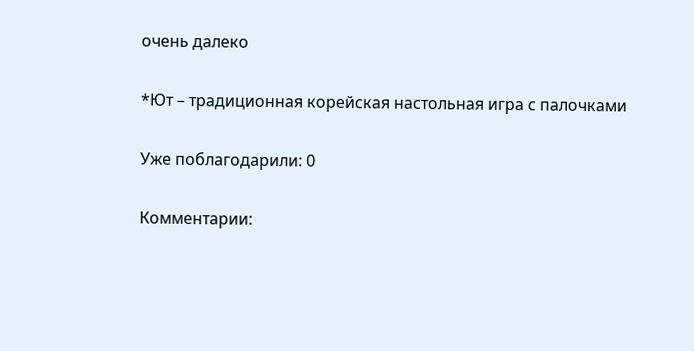очень далеко

*Ют – традиционная корейская настольная игра с палочками

Уже поблагодарили: 0

Комментарии: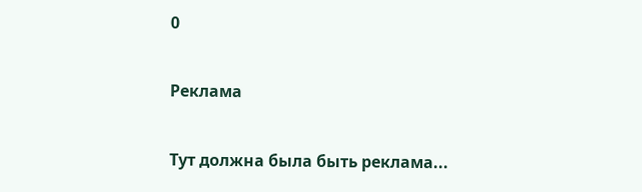0

Реклама

Тут должна была быть реклама...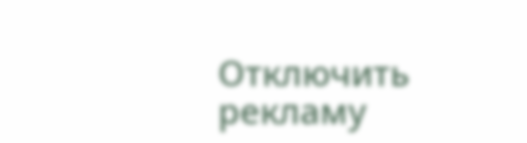Отключить рекламу